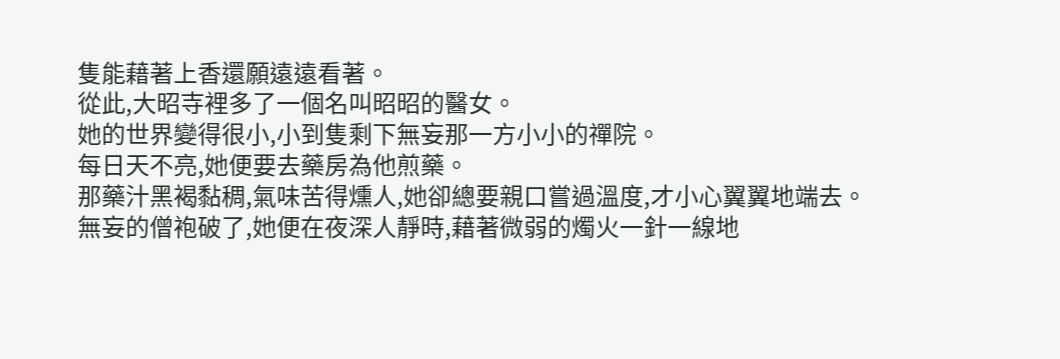隻能藉著上香還願遠遠看著。
從此,大昭寺裡多了一個名叫昭昭的醫女。
她的世界變得很小,小到隻剩下無妄那一方小小的禪院。
每日天不亮,她便要去藥房為他煎藥。
那藥汁黑褐黏稠,氣味苦得燻人,她卻總要親口嘗過溫度,才小心翼翼地端去。
無妄的僧袍破了,她便在夜深人靜時,藉著微弱的燭火一針一線地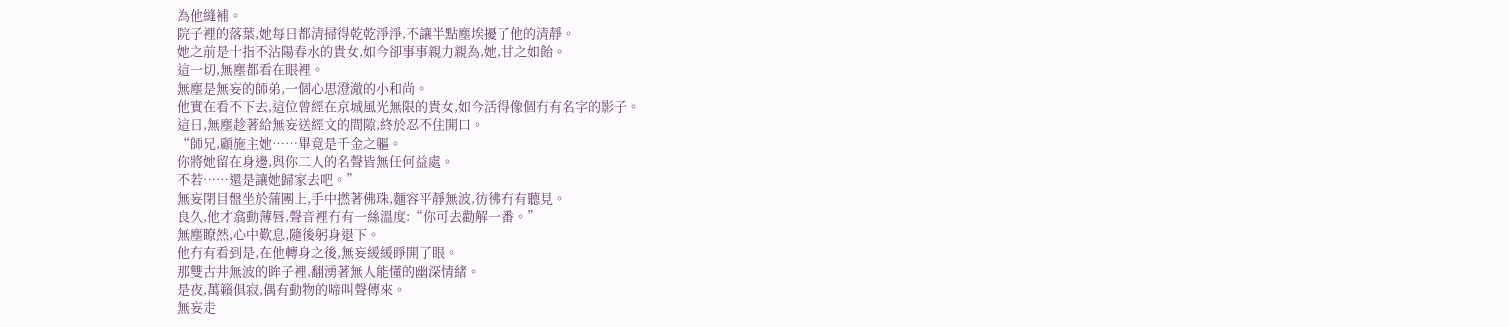為他縫補。
院子裡的落葉,她每日都清掃得乾乾淨淨,不讓半點塵埃擾了他的清靜。
她之前是十指不沾陽春水的貴女,如今卻事事親力親為,她,甘之如飴。
這一切,無塵都看在眼裡。
無塵是無妄的師弟,一個心思澄澈的小和尚。
他實在看不下去,這位曾經在京城風光無限的貴女,如今活得像個冇有名字的影子。
這日,無塵趁著給無妄送經文的間隙,終於忍不住開口。
“師兄,顧施主她……畢竟是千金之軀。
你將她留在身邊,與你二人的名聲皆無任何益處。
不若……還是讓她歸家去吧。”
無妄閉目盤坐於蒲團上,手中撚著佛珠,麵容平靜無波,彷彿冇有聽見。
良久,他才翕動薄唇,聲音裡冇有一絲溫度:“你可去勸解一番。”
無塵瞭然,心中歎息,隨後躬身退下。
他冇有看到是,在他轉身之後,無妄緩緩睜開了眼。
那雙古井無波的眸子裡,翻湧著無人能懂的幽深情緒。
是夜,萬籟俱寂,偶有動物的啼叫聲傳來。
無妄走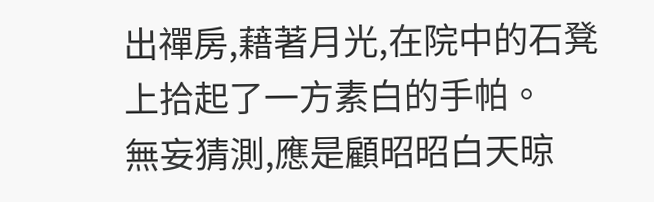出禪房,藉著月光,在院中的石凳上拾起了一方素白的手帕。
無妄猜測,應是顧昭昭白天晾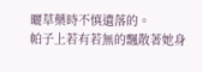曬草藥時不慎遺落的。
帕子上若有若無的飄散著她身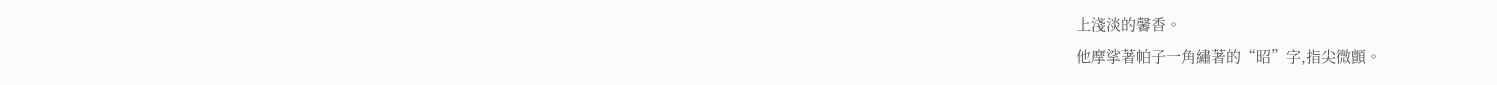上淺淡的馨香。
他摩挲著帕子一角繡著的“昭”字,指尖微顫。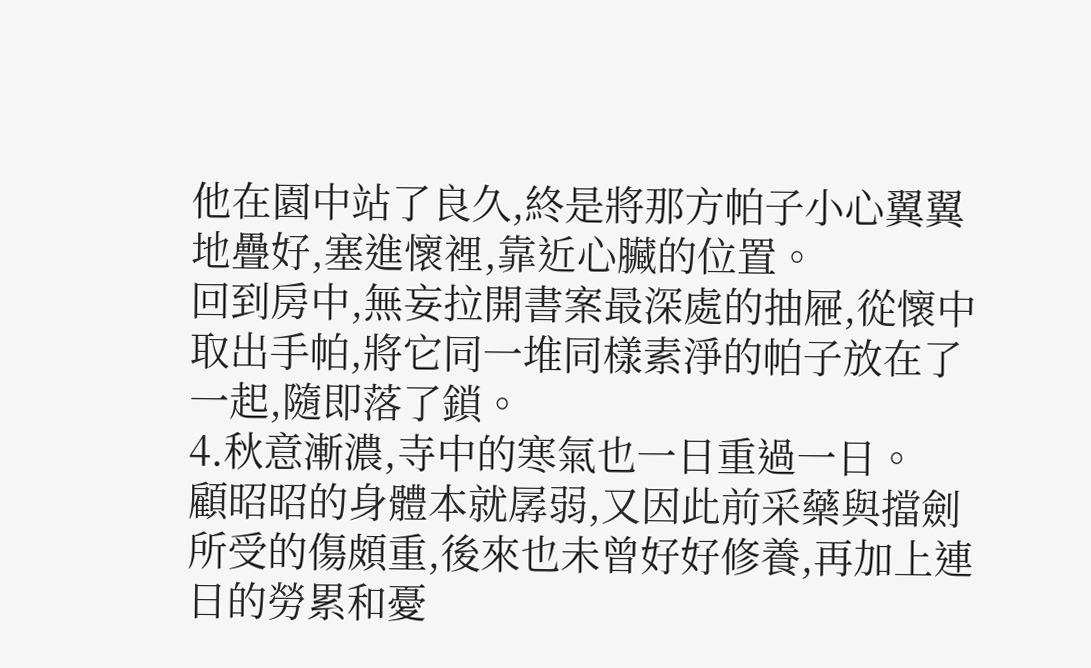他在園中站了良久,終是將那方帕子小心翼翼地疊好,塞進懷裡,靠近心臟的位置。
回到房中,無妄拉開書案最深處的抽屜,從懷中取出手帕,將它同一堆同樣素淨的帕子放在了一起,隨即落了鎖。
4.秋意漸濃,寺中的寒氣也一日重過一日。
顧昭昭的身體本就孱弱,又因此前采藥與擋劍所受的傷頗重,後來也未曾好好修養,再加上連日的勞累和憂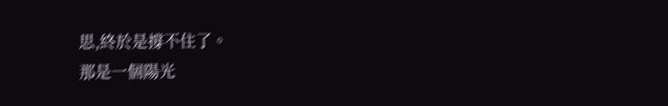思,終於是撐不住了。
那是一個陽光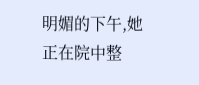明媚的下午,她正在院中整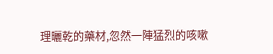理曬乾的藥材,忽然一陣猛烈的咳嗽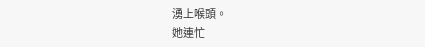湧上喉頭。
她連忙